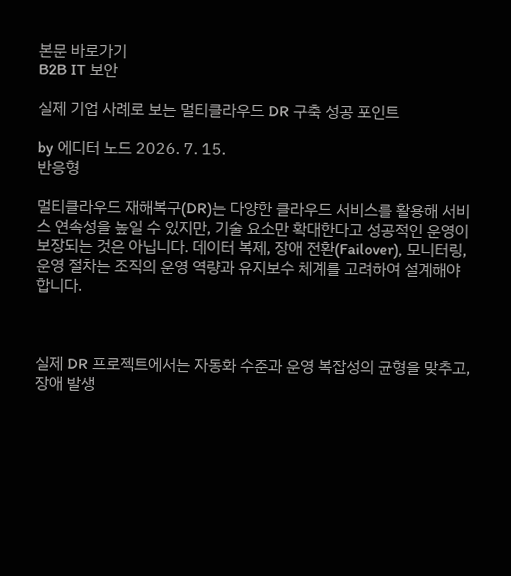본문 바로가기
B2B IT 보안

실제 기업 사례로 보는 멀티클라우드 DR 구축 성공 포인트

by 에디터 노드 2026. 7. 15.
반응형

멀티클라우드 재해복구(DR)는 다양한 클라우드 서비스를 활용해 서비스 연속성을 높일 수 있지만, 기술 요소만 확대한다고 성공적인 운영이 보장되는 것은 아닙니다. 데이터 복제, 장애 전환(Failover), 모니터링, 운영 절차는 조직의 운영 역량과 유지보수 체계를 고려하여 설계해야 합니다.



실제 DR 프로젝트에서는 자동화 수준과 운영 복잡성의 균형을 맞추고, 장애 발생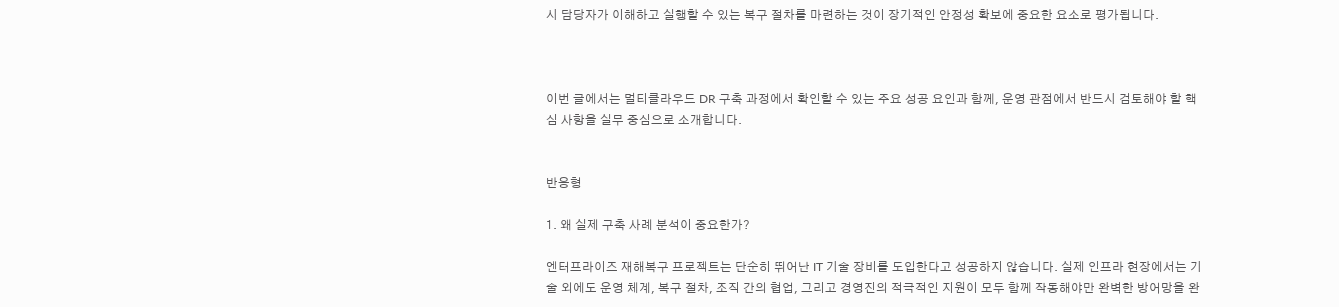시 담당자가 이해하고 실행할 수 있는 복구 절차를 마련하는 것이 장기적인 안정성 확보에 중요한 요소로 평가됩니다.



이번 글에서는 멀티클라우드 DR 구축 과정에서 확인할 수 있는 주요 성공 요인과 함께, 운영 관점에서 반드시 검토해야 할 핵심 사항을 실무 중심으로 소개합니다.


반응형

1. 왜 실제 구축 사례 분석이 중요한가?

엔터프라이즈 재해복구 프로젝트는 단순히 뛰어난 IT 기술 장비를 도입한다고 성공하지 않습니다. 실제 인프라 현장에서는 기술 외에도 운영 체계, 복구 절차, 조직 간의 협업, 그리고 경영진의 적극적인 지원이 모두 함께 작동해야만 완벽한 방어망을 완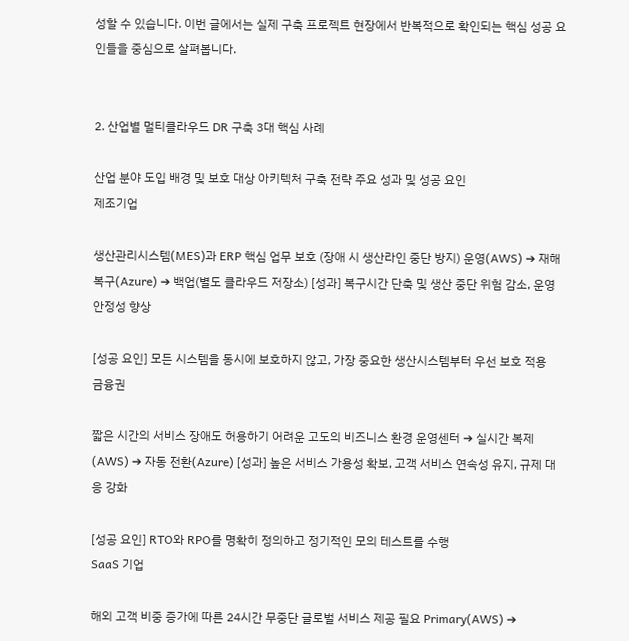성할 수 있습니다. 이번 글에서는 실제 구축 프로젝트 현장에서 반복적으로 확인되는 핵심 성공 요인들을 중심으로 살펴봅니다.


2. 산업별 멀티클라우드 DR 구축 3대 핵심 사례

산업 분야 도입 배경 및 보호 대상 아키텍처 구축 전략 주요 성과 및 성공 요인
제조기업

생산관리시스템(MES)과 ERP 핵심 업무 보호 (장애 시 생산라인 중단 방지) 운영(AWS) ➔ 재해복구(Azure) ➔ 백업(별도 클라우드 저장소) [성과] 복구시간 단축 및 생산 중단 위험 감소, 운영 안정성 향상

[성공 요인] 모든 시스템을 동시에 보호하지 않고, 가장 중요한 생산시스템부터 우선 보호 적용
금융권

짧은 시간의 서비스 장애도 허용하기 어려운 고도의 비즈니스 환경 운영센터 ➔ 실시간 복제(AWS) ➔ 자동 전환(Azure) [성과] 높은 서비스 가용성 확보, 고객 서비스 연속성 유지, 규제 대응 강화

[성공 요인] RTO와 RPO를 명확히 정의하고 정기적인 모의 테스트를 수행
SaaS 기업

해외 고객 비중 증가에 따른 24시간 무중단 글로벌 서비스 제공 필요 Primary(AWS) ➔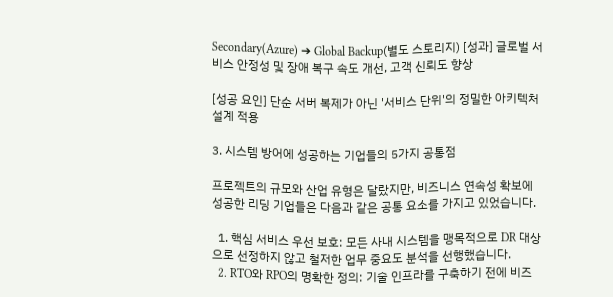Secondary(Azure) ➔ Global Backup(별도 스토리지) [성과] 글로벌 서비스 안정성 및 장애 복구 속도 개선, 고객 신뢰도 향상

[성공 요인] 단순 서버 복제가 아닌 '서비스 단위'의 정밀한 아키텍처 설계 적용

3. 시스템 방어에 성공하는 기업들의 5가지 공통점

프로젝트의 규모와 산업 유형은 달랐지만, 비즈니스 연속성 확보에 성공한 리딩 기업들은 다음과 같은 공통 요소를 가지고 있었습니다.

  1. 핵심 서비스 우선 보호: 모든 사내 시스템을 맹목적으로 DR 대상으로 선정하지 않고 철저한 업무 중요도 분석을 선행했습니다.
  2. RTO와 RPO의 명확한 정의: 기술 인프라를 구축하기 전에 비즈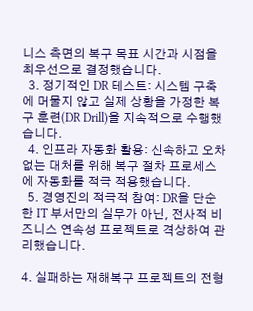니스 측면의 복구 목표 시간과 시점을 최우선으로 결정했습니다.
  3. 정기적인 DR 테스트: 시스템 구축에 머물지 않고 실제 상황을 가정한 복구 훈련(DR Drill)을 지속적으로 수행했습니다.
  4. 인프라 자동화 활용: 신속하고 오차 없는 대처를 위해 복구 절차 프로세스에 자동화를 적극 적용했습니다.
  5. 경영진의 적극적 참여: DR을 단순한 IT 부서만의 실무가 아닌, 전사적 비즈니스 연속성 프로젝트로 격상하여 관리했습니다.

4. 실패하는 재해복구 프로젝트의 전형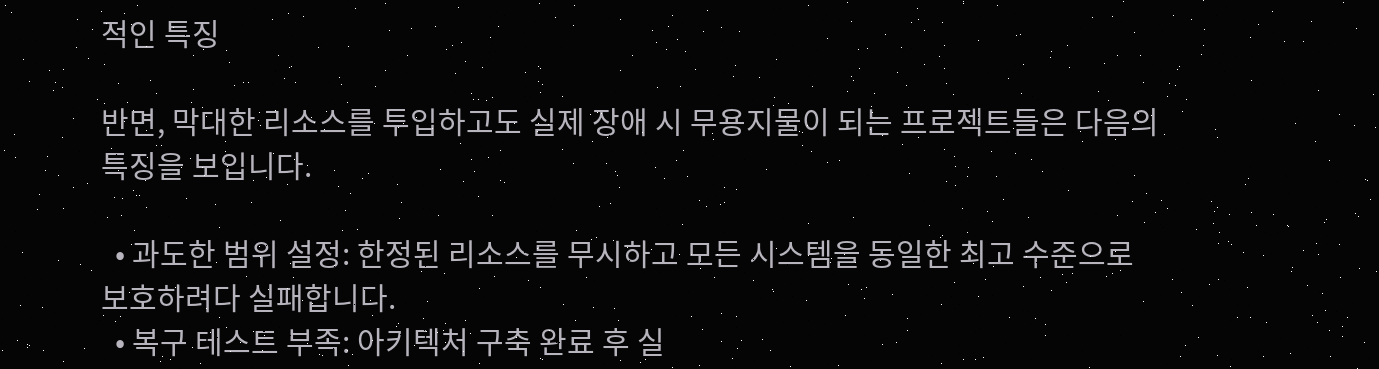적인 특징

반면, 막대한 리소스를 투입하고도 실제 장애 시 무용지물이 되는 프로젝트들은 다음의 특징을 보입니다.

  • 과도한 범위 설정: 한정된 리소스를 무시하고 모든 시스템을 동일한 최고 수준으로 보호하려다 실패합니다.
  • 복구 테스트 부족: 아키텍처 구축 완료 후 실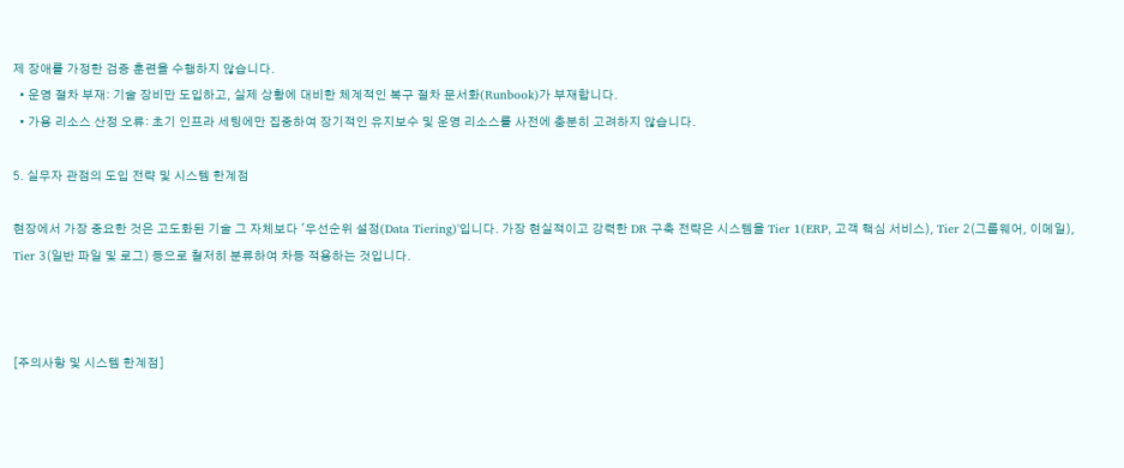제 장애를 가정한 검증 훈련을 수행하지 않습니다.
  • 운영 절차 부재: 기술 장비만 도입하고, 실제 상황에 대비한 체계적인 복구 절차 문서화(Runbook)가 부재합니다.
  • 가용 리소스 산정 오류: 초기 인프라 세팅에만 집중하여 장기적인 유지보수 및 운영 리소스를 사전에 충분히 고려하지 않습니다.

5. 실무자 관점의 도입 전략 및 시스템 한계점

현장에서 가장 중요한 것은 고도화된 기술 그 자체보다 '우선순위 설정(Data Tiering)'입니다. 가장 현실적이고 강력한 DR 구축 전략은 시스템을 Tier 1(ERP, 고객 핵심 서비스), Tier 2(그룹웨어, 이메일), Tier 3(일반 파일 및 로그) 등으로 철저히 분류하여 차등 적용하는 것입니다.



[주의사항 및 시스템 한계점]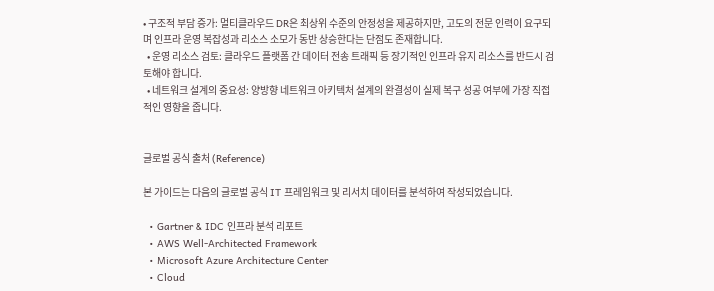• 구조적 부담 증가: 멀티클라우드 DR은 최상위 수준의 안정성을 제공하지만, 고도의 전문 인력이 요구되며 인프라 운영 복잡성과 리소스 소모가 동반 상승한다는 단점도 존재합니다.
  • 운영 리소스 검토: 클라우드 플랫폼 간 데이터 전송 트래픽 등 장기적인 인프라 유지 리소스를 반드시 검토해야 합니다.
  • 네트워크 설계의 중요성: 양방향 네트워크 아키텍처 설계의 완결성이 실제 복구 성공 여부에 가장 직접적인 영향을 줍니다.


글로벌 공식 출처 (Reference)

본 가이드는 다음의 글로벌 공식 IT 프레임워크 및 리서치 데이터를 분석하여 작성되었습니다.

  • Gartner & IDC 인프라 분석 리포트
  • AWS Well-Architected Framework
  • Microsoft Azure Architecture Center
  • Cloud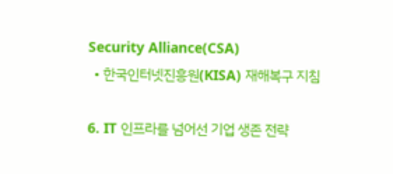Security Alliance(CSA)
  • 한국인터넷진흥원(KISA) 재해복구 지침

6. IT 인프라를 넘어선 기업 생존 전략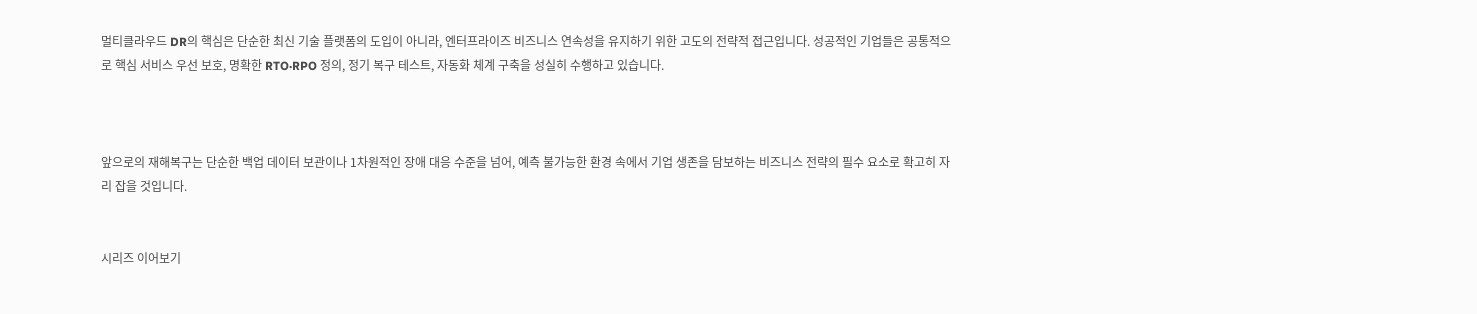멀티클라우드 DR의 핵심은 단순한 최신 기술 플랫폼의 도입이 아니라, 엔터프라이즈 비즈니스 연속성을 유지하기 위한 고도의 전략적 접근입니다. 성공적인 기업들은 공통적으로 핵심 서비스 우선 보호, 명확한 RTO·RPO 정의, 정기 복구 테스트, 자동화 체계 구축을 성실히 수행하고 있습니다.



앞으로의 재해복구는 단순한 백업 데이터 보관이나 1차원적인 장애 대응 수준을 넘어, 예측 불가능한 환경 속에서 기업 생존을 담보하는 비즈니스 전략의 필수 요소로 확고히 자리 잡을 것입니다.


시리즈 이어보기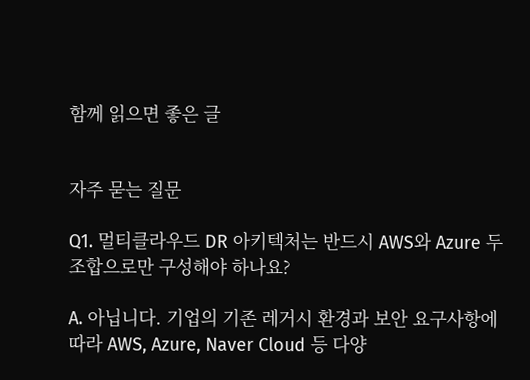함께 읽으면 좋은 글


자주 묻는 질문

Q1. 멀티클라우드 DR 아키텍처는 반드시 AWS와 Azure 두 조합으로만 구성해야 하나요?

A. 아닙니다. 기업의 기존 레거시 환경과 보안 요구사항에 따라 AWS, Azure, Naver Cloud 등 다양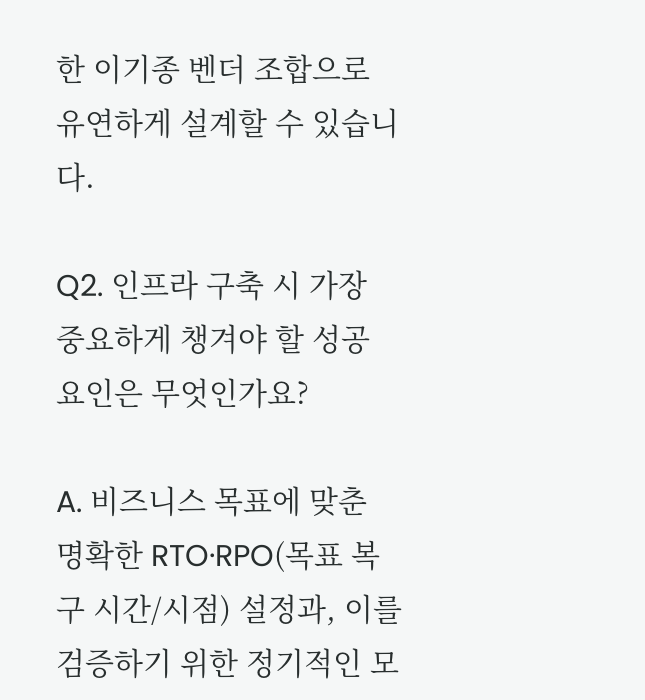한 이기종 벤더 조합으로 유연하게 설계할 수 있습니다.

Q2. 인프라 구축 시 가장 중요하게 챙겨야 할 성공 요인은 무엇인가요?

A. 비즈니스 목표에 맞춘 명확한 RTO·RPO(목표 복구 시간/시점) 설정과, 이를 검증하기 위한 정기적인 모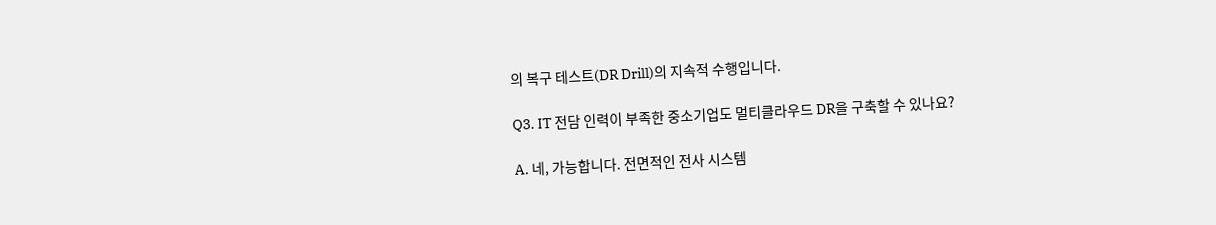의 복구 테스트(DR Drill)의 지속적 수행입니다.

Q3. IT 전담 인력이 부족한 중소기업도 멀티클라우드 DR을 구축할 수 있나요?

A. 네, 가능합니다. 전면적인 전사 시스템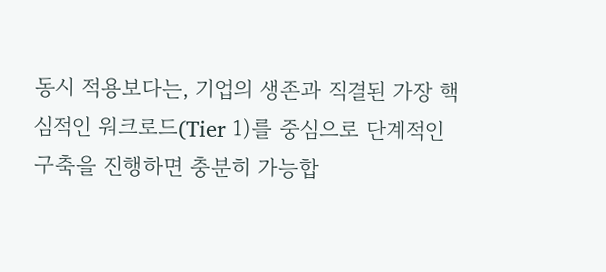동시 적용보다는, 기업의 생존과 직결된 가장 핵심적인 워크로드(Tier 1)를 중심으로 단계적인 구축을 진행하면 충분히 가능합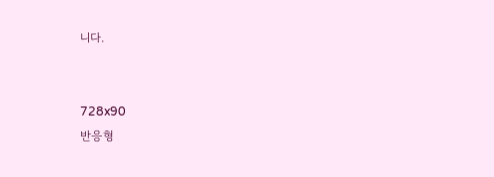니다.


728x90
반응형